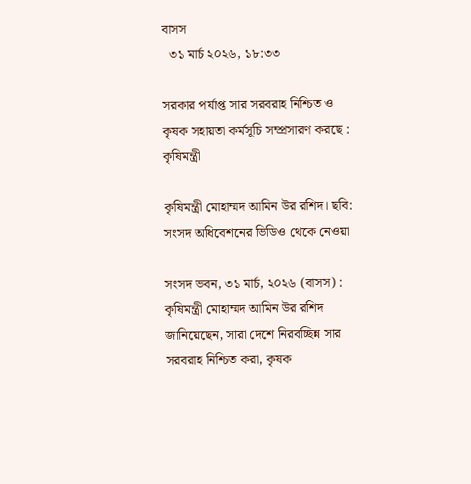বাসস
  ৩১ মার্চ ২০২৬, ১৮:৩৩

সরকার পর্যাপ্ত সার সরবরাহ নিশ্চিত ও কৃষক সহায়তা কর্মসূচি সম্প্রসারণ করছে : কৃষিমন্ত্রী

কৃষিমন্ত্রী মোহাম্মদ আমিন উর রশিদ। ছবি: সংসদ অধিবেশনের ভিডিও থেকে নেওয়া

সংসদ ভবন, ৩১ মার্চ, ২০২৬ (বাসস) : কৃষিমন্ত্রী মোহাম্মদ আমিন উর রশিদ জানিয়েছেন, সারা দেশে নিরবচ্ছিন্ন সার সরবরাহ নিশ্চিত করা, কৃষক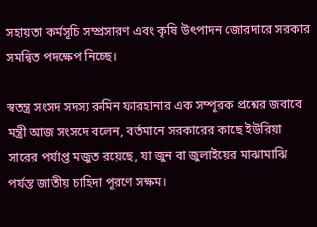সহায়তা কর্মসূচি সম্প্রসারণ এবং কৃষি উৎপাদন জোরদারে সরকার সমন্বিত পদক্ষেপ নিচ্ছে।

স্বতন্ত্র সংসদ সদস্য রুমিন ফারহানার এক সম্পূরক প্রশ্নের জবাবে মন্ত্রী আজ সংসদে বলেন, বর্তমানে সরকারের কাছে ইউরিয়া সারের পর্যাপ্ত মজুত রয়েছে, যা জুন বা জুলাইয়ের মাঝামাঝি পর্যন্ত জাতীয় চাহিদা পূরণে সক্ষম।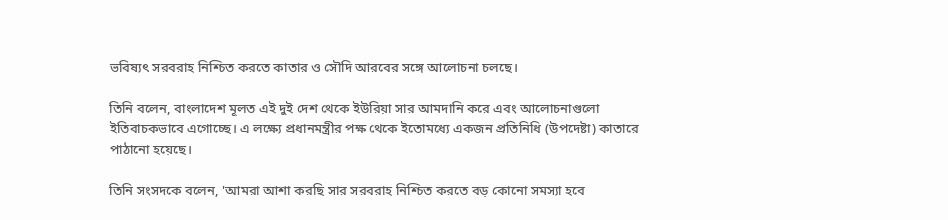ভবিষ্যৎ সরবরাহ নিশ্চিত করতে কাতার ও সৌদি আরবের সঙ্গে আলোচনা চলছে।

তিনি বলেন, বাংলাদেশ মূলত এই দুই দেশ থেকে ইউরিয়া সার আমদানি করে এবং আলোচনাগুলো ইতিবাচকভাবে এগোচ্ছে। এ লক্ষ্যে প্রধানমন্ত্রীর পক্ষ থেকে ইতোমধ্যে একজন প্রতিনিধি (উপদেষ্টা) কাতারে পাঠানো হয়েছে।

তিনি সংসদকে বলেন, 'আমরা আশা করছি সার সরবরাহ নিশ্চিত করতে বড় কোনো সমস্যা হবে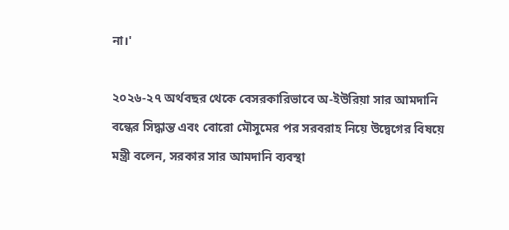না।'

২০২৬-২৭ অর্থবছর থেকে বেসরকারিভাবে অ-ইউরিয়া সার আমদানি বন্ধের সিদ্ধান্ত এবং বোরো মৌসুমের পর সরবরাহ নিয়ে উদ্বেগের বিষয়ে মন্ত্রী বলেন, সরকার সার আমদানি ব্যবস্থা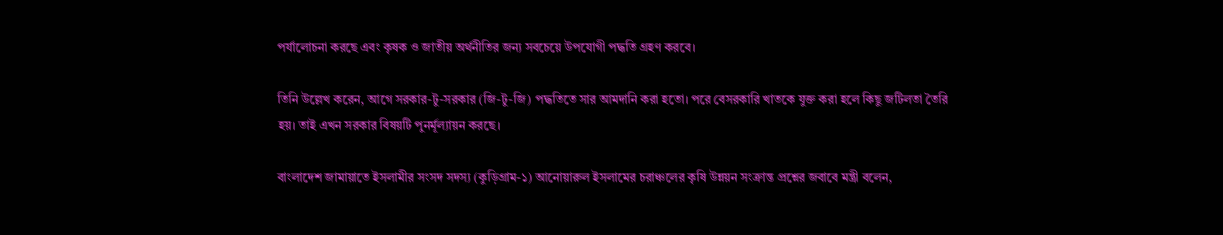পর্যালোচনা করছে এবং কৃষক ও জাতীয় অর্থনীতির জন্য সবচেয়ে উপযোগী পদ্ধতি গ্রহণ করবে।

তিনি উল্লেখ করেন, আগে সরকার-টু-সরকার (জি-টু-জি) পদ্ধতিতে সার আমদানি করা হতো। পরে বেসরকারি খাতকে যুক্ত করা হলে কিছু জটিলতা তৈরি হয়। তাই এখন সরকার বিষয়টি পুনর্মূল্যায়ন করছে।

বাংলাদেশ জামায়াতে ইসলামীর সংসদ সদস্য (কুড়িগ্রাম-১) আনোয়ারুল ইসলামের চরাঞ্চলের কৃষি উন্নয়ন সংক্রান্ত প্রশ্নের জবাবে মন্ত্রী বলেন,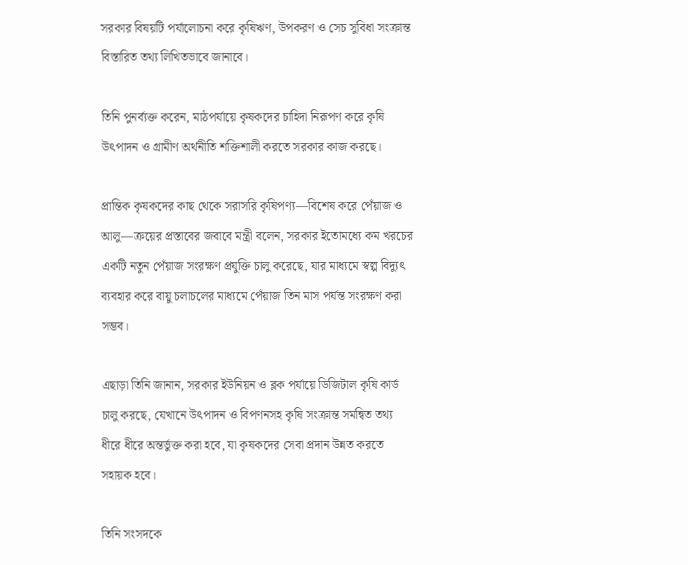সরকার বিষয়টি পর্যালোচনা করে কৃষিঋণ, উপকরণ ও সেচ সুবিধা সংক্রান্ত বিস্তারিত তথ্য লিখিতভাবে জানাবে।

তিনি পুনর্ব্যক্ত করেন, মাঠপর্যায়ে কৃষকদের চাহিদা নিরূপণ করে কৃষি উৎপাদন ও গ্রামীণ অর্থনীতি শক্তিশালী করতে সরকার কাজ করছে।

প্রান্তিক কৃষকদের কাছ থেকে সরাসরি কৃষিপণ্য—বিশেষ করে পেঁয়াজ ও আলু—ক্রয়ের প্রস্তাবের জবাবে মন্ত্রী বলেন, সরকার ইতোমধ্যে কম খরচের একটি নতুন পেঁয়াজ সংরক্ষণ প্রযুক্তি চালু করেছে, যার মাধ্যমে স্বল্প বিদ্যুৎ ব্যবহার করে বায়ু চলাচলের মাধ্যমে পেঁয়াজ তিন মাস পর্যন্ত সংরক্ষণ করা সম্ভব।

এছাড়া তিনি জানান, সরকার ইউনিয়ন ও ব্লক পর্যায়ে ডিজিটাল কৃষি কার্ড চালু করছে, যেখানে উৎপাদন ও বিপণনসহ কৃষি সংক্রান্ত সমন্বিত তথ্য ধীরে ধীরে অন্তর্ভুক্ত করা হবে, যা কৃষকদের সেবা প্রদান উন্নত করতে সহায়ক হবে।

তিনি সংসদকে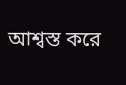আশ্বস্ত করে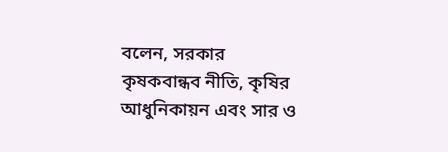বলেন, সরকার কৃষকবান্ধব নীতি, কৃষির আধুনিকায়ন এবং সার ও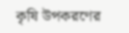কৃষি উপকরণের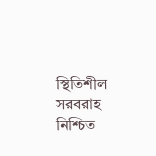স্থিতিশীল সরবরাহ নিশ্চিত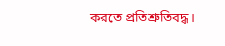করতে প্রতিশ্রুতিবদ্ধ।